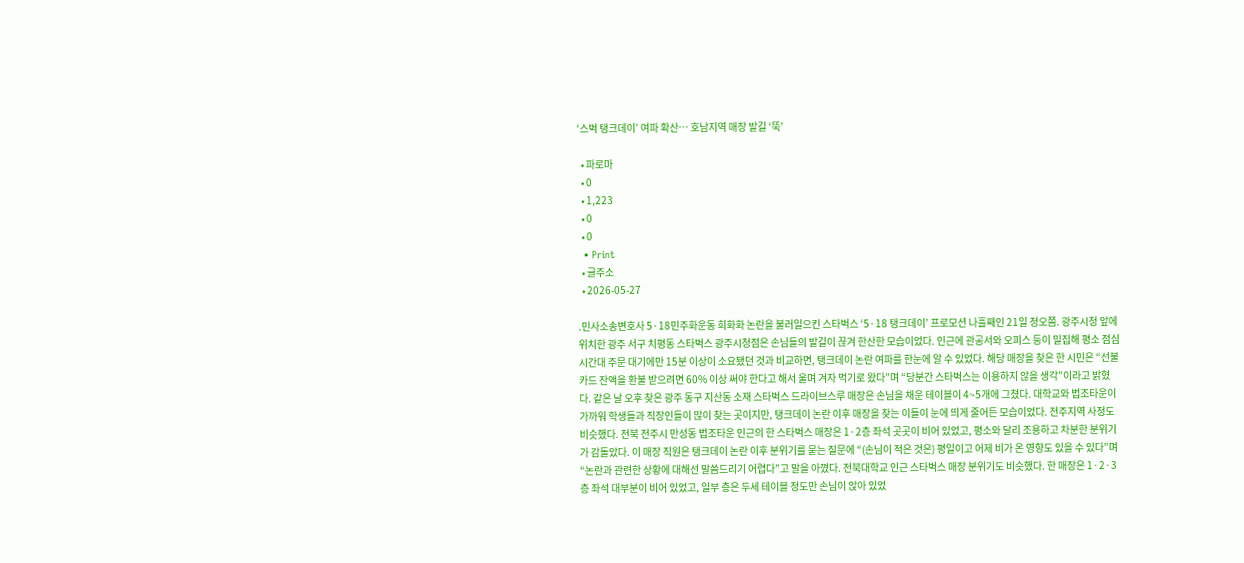‘스벅 탱크데이’ 여파 확산… 호남지역 매장 발길 ‘뚝’

  • 파로마
  • 0
  • 1,223
  • 0
  • 0
  • Print
  • 글주소
  • 2026-05-27

.민사소송변호사 5·18민주화운동 희화화 논란을 불러일으킨 스타벅스 ‘5·18 탱크데이’ 프로모션 나흘째인 21일 정오쯤. 광주시청 앞에 위치한 광주 서구 치평동 스타벅스 광주시청점은 손님들의 발길이 끊겨 한산한 모습이었다. 인근에 관공서와 오피스 등이 밀집해 평소 점심시간대 주문 대기에만 15분 이상이 소요됐던 것과 비교하면, 탱크데이 논란 여파를 한눈에 알 수 있었다. 해당 매장을 찾은 한 시민은 “선불카드 잔액을 환불 받으려면 60% 이상 써야 한다고 해서 울며 겨자 먹기로 왔다”며 “당분간 스타벅스는 이용하지 않을 생각”이라고 밝혔다. 같은 날 오후 찾은 광주 동구 지산동 소재 스타벅스 드라이브스루 매장은 손님을 채운 테이블이 4~5개에 그쳤다. 대학교와 법조타운이 가까워 학생들과 직장인들이 많이 찾는 곳이지만, 탱크데이 논란 이후 매장을 찾는 이들이 눈에 띄게 줄어든 모습이었다. 전주지역 사정도 비슷했다. 전북 전주시 만성동 법조타운 인근의 한 스타벅스 매장은 1·2층 좌석 곳곳이 비어 있었고, 평소와 달리 조용하고 차분한 분위기가 감돌았다. 이 매장 직원은 탱크데이 논란 이후 분위기를 묻는 질문에 “(손님이 적은 것은) 평일이고 어제 비가 온 영향도 있을 수 있다”며 “논란과 관련한 상황에 대해선 말씀드리기 어렵다”고 말을 아꼈다. 전북대학교 인근 스타벅스 매장 분위기도 비슷했다. 한 매장은 1·2·3층 좌석 대부분이 비어 있었고, 일부 층은 두세 테이블 정도만 손님이 앉아 있었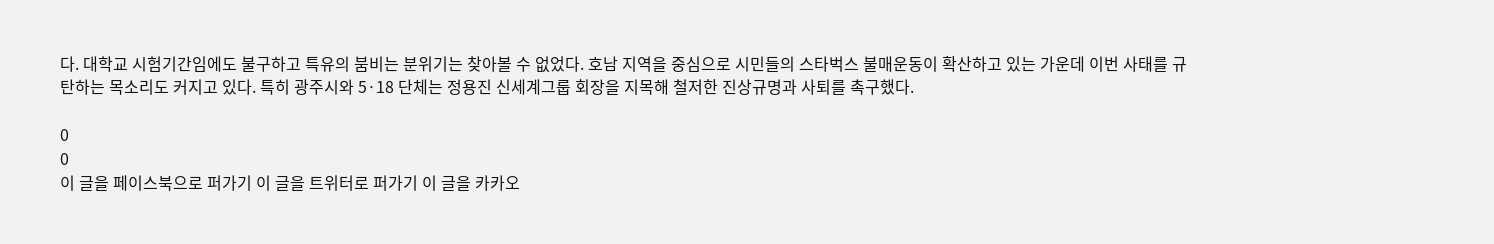다. 대학교 시험기간임에도 불구하고 특유의 붐비는 분위기는 찾아볼 수 없었다. 호남 지역을 중심으로 시민들의 스타벅스 불매운동이 확산하고 있는 가운데 이번 사태를 규탄하는 목소리도 커지고 있다. 특히 광주시와 5·18 단체는 정용진 신세계그룹 회장을 지목해 철저한 진상규명과 사퇴를 촉구했다.

0
0
이 글을 페이스북으로 퍼가기 이 글을 트위터로 퍼가기 이 글을 카카오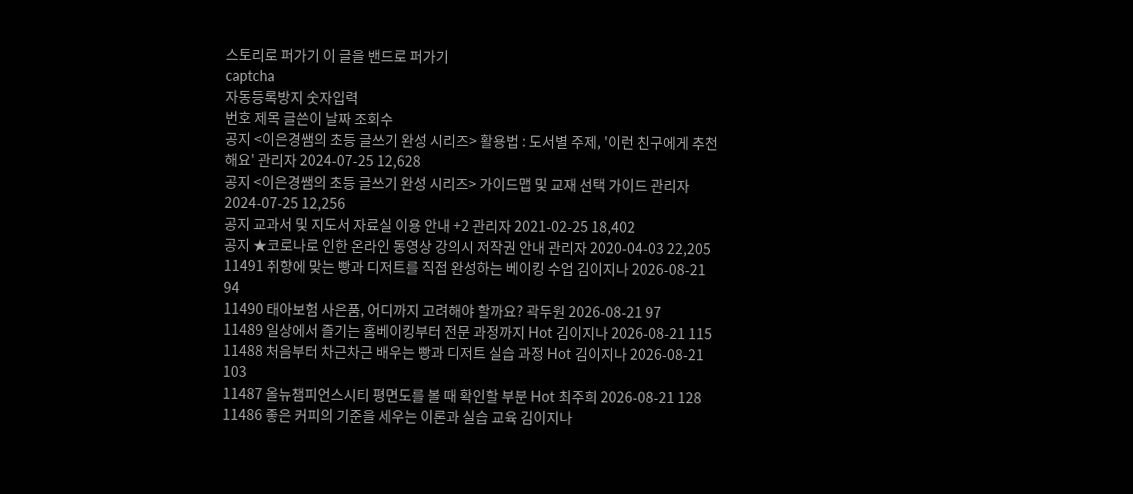스토리로 퍼가기 이 글을 밴드로 퍼가기
captcha
자동등록방지 숫자입력
번호 제목 글쓴이 날짜 조회수
공지 <이은경쌤의 초등 글쓰기 완성 시리즈> 활용법 : 도서별 주제, '이런 친구에게 추천해요' 관리자 2024-07-25 12,628
공지 <이은경쌤의 초등 글쓰기 완성 시리즈> 가이드맵 및 교재 선택 가이드 관리자 2024-07-25 12,256
공지 교과서 및 지도서 자료실 이용 안내 +2 관리자 2021-02-25 18,402
공지 ★코로나로 인한 온라인 동영상 강의시 저작권 안내 관리자 2020-04-03 22,205
11491 취향에 맞는 빵과 디저트를 직접 완성하는 베이킹 수업 김이지나 2026-08-21 94
11490 태아보험 사은품, 어디까지 고려해야 할까요? 곽두원 2026-08-21 97
11489 일상에서 즐기는 홈베이킹부터 전문 과정까지 Hot 김이지나 2026-08-21 115
11488 처음부터 차근차근 배우는 빵과 디저트 실습 과정 Hot 김이지나 2026-08-21 103
11487 올뉴챔피언스시티 평면도를 볼 때 확인할 부분 Hot 최주희 2026-08-21 128
11486 좋은 커피의 기준을 세우는 이론과 실습 교육 김이지나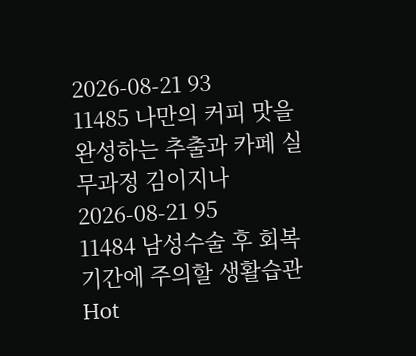2026-08-21 93
11485 나만의 커피 맛을 완성하는 추출과 카페 실무과정 김이지나 2026-08-21 95
11484 남성수술 후 회복 기간에 주의할 생활습관 Hot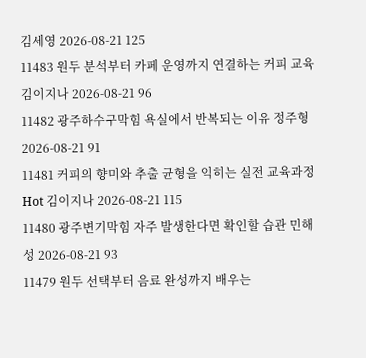김세영 2026-08-21 125
11483 원두 분석부터 카페 운영까지 연결하는 커피 교육 김이지나 2026-08-21 96
11482 광주하수구막힘 욕실에서 반복되는 이유 정주형 2026-08-21 91
11481 커피의 향미와 추출 균형을 익히는 실전 교육과정 Hot 김이지나 2026-08-21 115
11480 광주변기막힘 자주 발생한다면 확인할 습관 민해성 2026-08-21 93
11479 원두 선택부터 음료 완성까지 배우는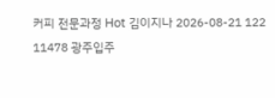커피 전문과정 Hot 김이지나 2026-08-21 122
11478 광주입주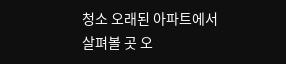청소 오래된 아파트에서 살펴볼 곳 오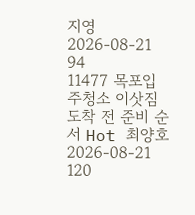지영 2026-08-21 94
11477 목포입주청소 이삿짐 도착 전 준비 순서 Hot 최양호 2026-08-21 120